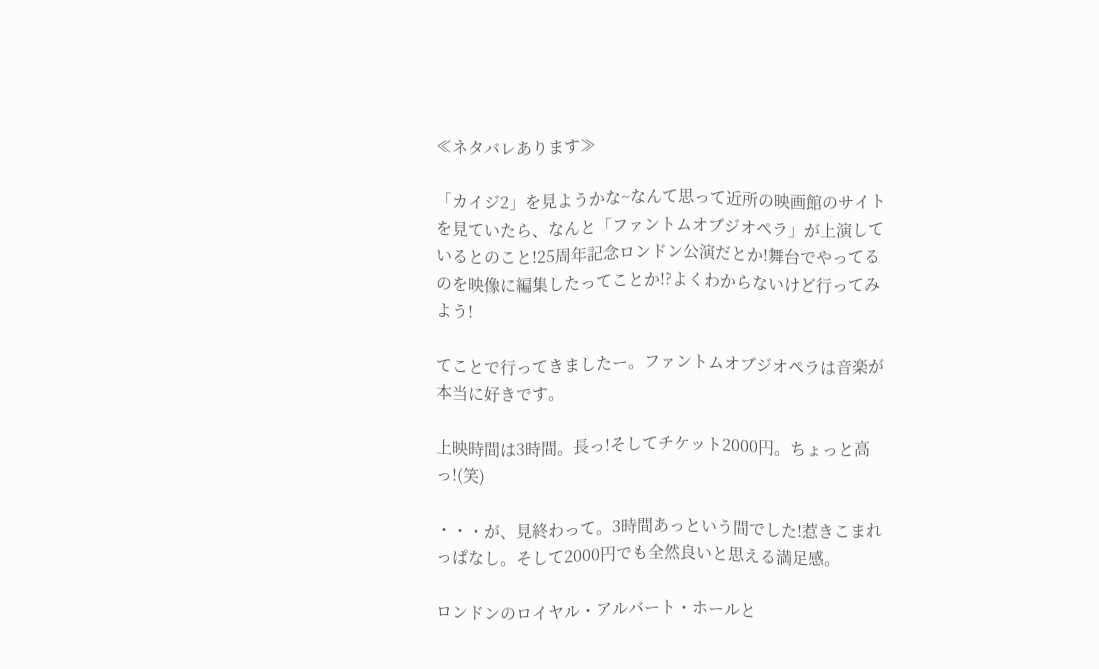≪ネタバレあります≫

「カイジ2」を見ようかな~なんて思って近所の映画館のサイトを見ていたら、なんと「ファントムオブジオペラ」が上演しているとのこと!25周年記念ロンドン公演だとか!舞台でやってるのを映像に編集したってことか!?よくわからないけど行ってみよう!

てことで行ってきましたー。ファントムオブジオペラは音楽が本当に好きです。

上映時間は3時間。長っ!そしてチケット2000円。ちょっと高っ!(笑)

・・・が、見終わって。3時間あっという間でした!惹きこまれっぱなし。そして2000円でも全然良いと思える満足感。

ロンドンのロイヤル・アルバート・ホールと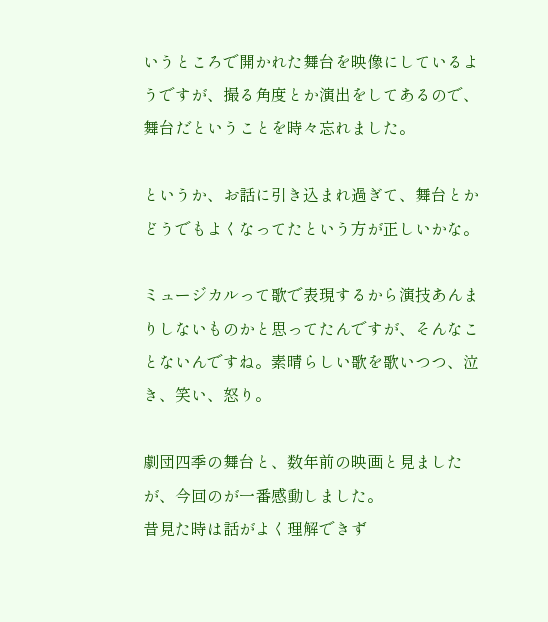いうところで開かれた舞台を映像にしているようですが、撮る角度とか演出をしてあるので、舞台だということを時々忘れました。

というか、お話に引き込まれ過ぎて、舞台とかどうでもよくなってたという方が正しいかな。

ミュージカルって歌で表現するから演技あんまりしないものかと思ってたんですが、そんなことないんですね。素晴らしい歌を歌いつつ、泣き、笑い、怒り。

劇団四季の舞台と、数年前の映画と見ましたが、今回のが一番感動しました。
昔見た時は話がよく理解できず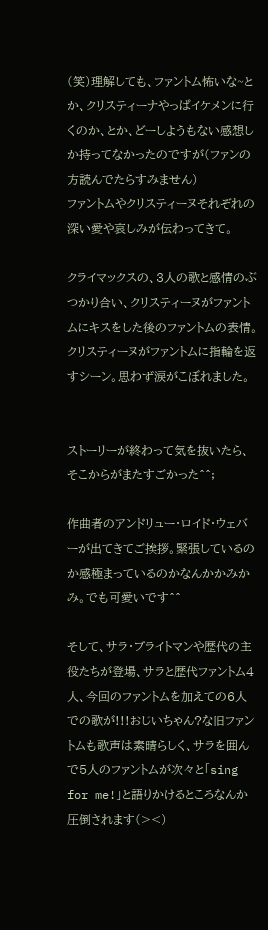(笑)理解しても、ファントム怖いな~とか、クリスティーナやっぱイケメンに行くのか、とか、どーしようもない感想しか持ってなかったのですが(ファンの方読んでたらすみません)
ファントムやクリスティーヌそれぞれの深い愛や哀しみが伝わってきて。

クライマックスの、3人の歌と感情のぶつかり合い、クリスティーヌがファントムにキスをした後のファントムの表情。クリスティーヌがファントムに指輪を返すシーン。思わず涙がこぼれました。


ストーリーが終わって気を抜いたら、そこからがまたすごかった^^;

作曲者のアンドリュー・ロイド・ウェバーが出てきてご挨拶。緊張しているのか感極まっているのかなんかかみかみ。でも可愛いです^^

そして、サラ・ブライトマンや歴代の主役たちが登場、サラと歴代ファントム4人、今回のファントムを加えての6人での歌が!!!おじいちゃん?な旧ファントムも歌声は素晴らしく、サラを囲んで5人のファントムが次々と「sing for me!」と語りかけるところなんか圧倒されます(><)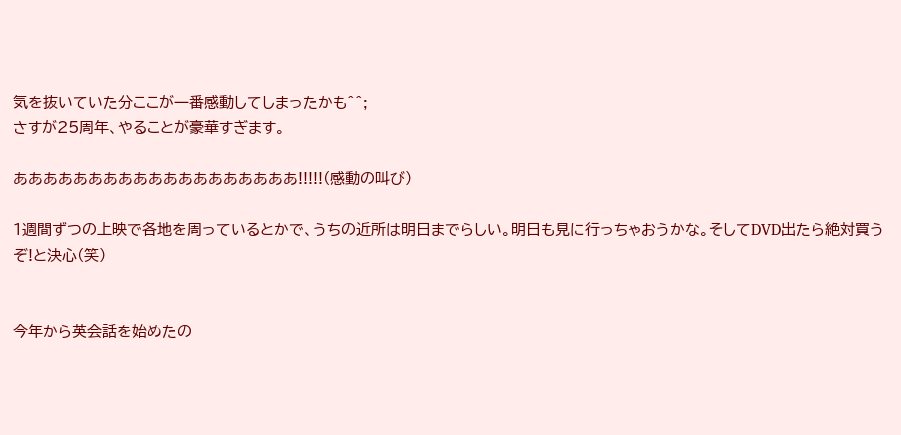気を抜いていた分ここが一番感動してしまったかも^^;
さすが25周年、やることが豪華すぎます。

あああああああああああああああああああ!!!!!(感動の叫び)

1週間ずつの上映で各地を周っているとかで、うちの近所は明日までらしい。明日も見に行っちゃおうかな。そしてDVD出たら絶対買うぞ!と決心(笑)


今年から英会話を始めたの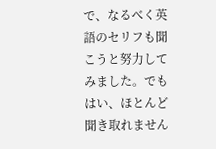で、なるべく英語のセリフも聞こうと努力してみました。でもはい、ほとんど聞き取れません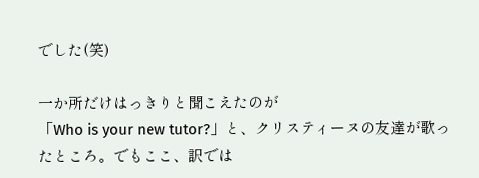でした(笑)

一か所だけはっきりと聞こえたのが
「Who is your new tutor?」と、クリスティーヌの友達が歌ったところ。でもここ、訳では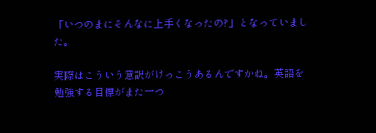「いつのまにそんなに上手くなったの?」となっていました。

実際はこういう意訳がけっこうあるんですかね。英語を勉強する目標がまた一つ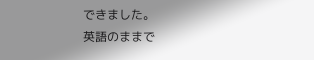できました。
英語のままで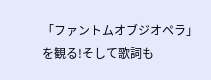「ファントムオブジオペラ」を観る!そして歌詞も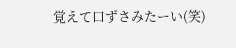覚えて口ずさみたーい(笑)